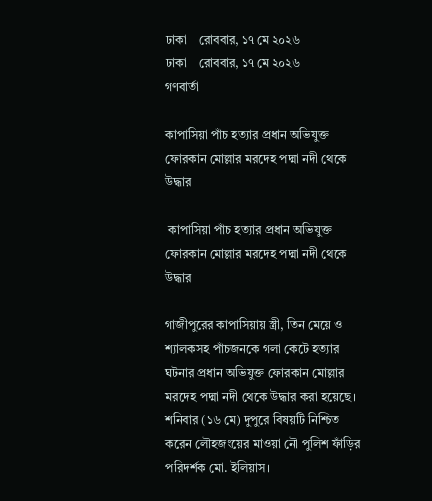ঢাকা    রোববার, ১৭ মে ২০২৬
ঢাকা    রোববার, ১৭ মে ২০২৬
গণবার্তা

কাপাসিয়া পাঁচ হত্যার প্রধান অভিযুক্ত ফোরকান মোল্লার মরদেহ পদ্মা নদী থেকে উদ্ধার

 কাপাসিয়া পাঁচ হত্যার প্রধান অভিযুক্ত ফোরকান মোল্লার মরদেহ পদ্মা নদী থেকে উদ্ধার

গাজীপুরের কাপাসিয়ায় স্ত্রী, তিন মেয়ে ও শ্যালকসহ পাঁচজনকে গলা কেটে হত্যার ঘটনার প্রধান অভিযুক্ত ফোরকান মোল্লার মরদেহ পদ্মা নদী থেকে উদ্ধার করা হয়েছে। শনিবার (১৬ মে) দুপুরে বিষয়টি নিশ্চিত করেন লৌহজংয়ের মাওয়া নৌ পুলিশ ফাঁড়ির পরিদর্শক মো. ইলিয়াস।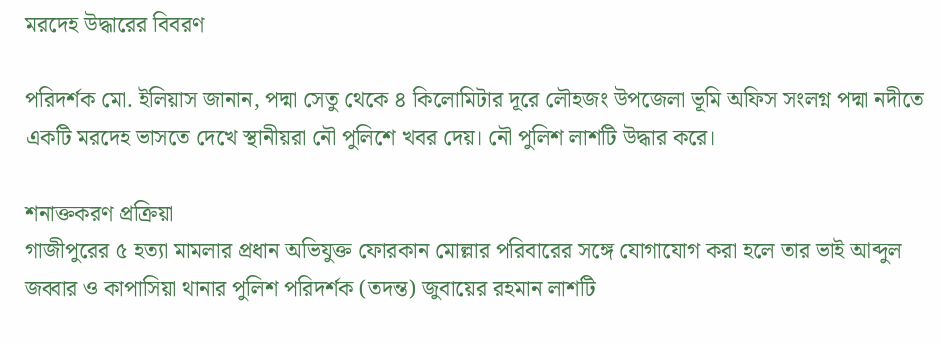মরদেহ উদ্ধারের বিবরণ

পরিদর্শক মো. ইলিয়াস জানান, পদ্মা সেতু থেকে ৪ কিলোমিটার দূরে লৌহজং উপজেলা ভূমি অফিস সংলগ্ন পদ্মা নদীতে একটি মরদেহ ভাসতে দেখে স্থানীয়রা নৌ পুলিশে খবর দেয়। নৌ পুলিশ লাশটি উদ্ধার করে।

শনাক্তকরণ প্রক্রিয়া
গাজীপুরের ৫ হত্যা মামলার প্রধান অভিযুক্ত ফোরকান মোল্লার পরিবারের সঙ্গে যোগাযোগ করা হলে তার ভাই আব্দুল জব্বার ও কাপাসিয়া থানার পুলিশ পরিদর্শক (তদন্ত) জুবায়ের রহমান লাশটি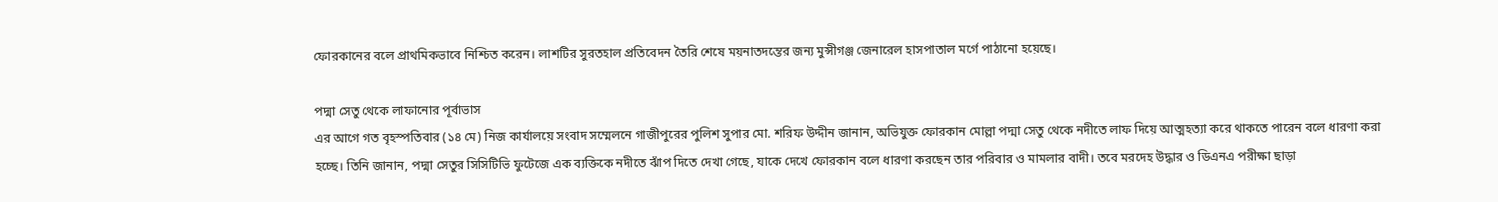ফোরকানের বলে প্রাথমিকভাবে নিশ্চিত করেন। লাশটির সুরতহাল প্রতিবেদন তৈরি শেষে ময়নাতদন্তের জন্য মুন্সীগঞ্জ জেনারেল হাসপাতাল মর্গে পাঠানো হয়েছে।

পদ্মা সেতু থেকে লাফানোর পূর্বাভাস
এর আগে গত বৃহস্পতিবার (১৪ মে) নিজ কার্যালয়ে সংবাদ সম্মেলনে গাজীপুরের পুলিশ সুপার মো. শরিফ উদ্দীন জানান, অভিযুক্ত ফোরকান মোল্লা পদ্মা সেতু থেকে নদীতে লাফ দিয়ে আত্মহত্যা করে থাকতে পারেন বলে ধারণা করা হচ্ছে। তিনি জানান, পদ্মা সেতুর সিসিটিভি ফুটেজে এক ব্যক্তিকে নদীতে ঝাঁপ দিতে দেখা গেছে, যাকে দেখে ফোরকান বলে ধারণা করছেন তার পরিবার ও মামলার বাদী। তবে মরদেহ উদ্ধার ও ডিএনএ পরীক্ষা ছাড়া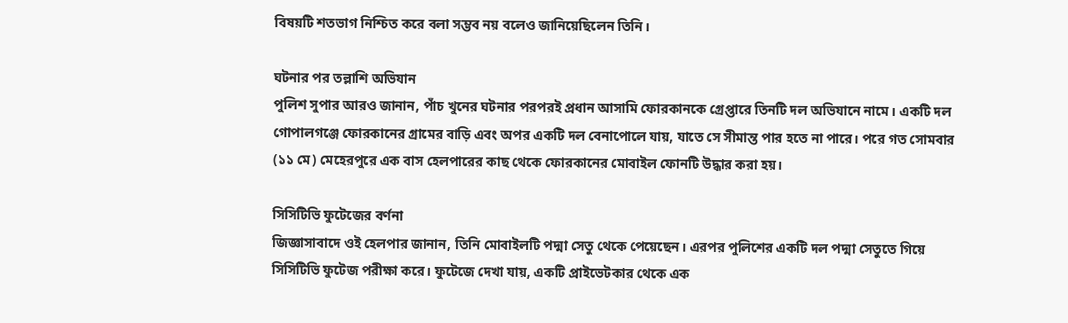বিষয়টি শতভাগ নিশ্চিত করে বলা সম্ভব নয় বলেও জানিয়েছিলেন তিনি।

ঘটনার পর তল্লাশি অভিযান
পুলিশ সুপার আরও জানান, পাঁচ খুনের ঘটনার পরপরই প্রধান আসামি ফোরকানকে গ্রেপ্তারে তিনটি দল অভিযানে নামে। একটি দল গোপালগঞ্জে ফোরকানের গ্রামের বাড়ি এবং অপর একটি দল বেনাপোলে যায়, যাতে সে সীমান্ত পার হতে না পারে। পরে গত সোমবার (১১ মে) মেহেরপুরে এক বাস হেলপারের কাছ থেকে ফোরকানের মোবাইল ফোনটি উদ্ধার করা হয়।

সিসিটিভি ফুটেজের বর্ণনা
জিজ্ঞাসাবাদে ওই হেলপার জানান, তিনি মোবাইলটি পদ্মা সেতু থেকে পেয়েছেন। এরপর পুলিশের একটি দল পদ্মা সেতুতে গিয়ে সিসিটিভি ফুটেজ পরীক্ষা করে। ফুটেজে দেখা যায়, একটি প্রাইভেটকার থেকে এক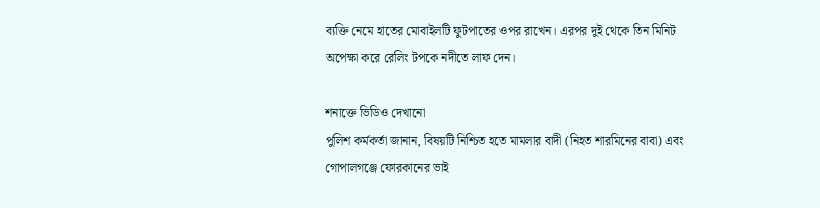ব্যক্তি নেমে হাতের মোবাইলটি ফুটপাতের ওপর রাখেন। এরপর দুই থেকে তিন মিনিট অপেক্ষা করে রেলিং টপকে নদীতে লাফ দেন।

শনাক্তে ভিডিও দেখানো
পুলিশ কর্মকর্তা জানান, বিষয়টি নিশ্চিত হতে মামলার বাদী (নিহত শারমিনের বাবা) এবং গোপালগঞ্জে ফোরকানের ভাই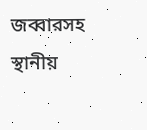জব্বারসহ স্থানীয়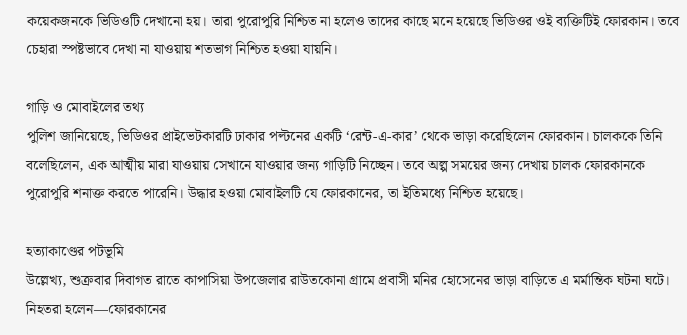কয়েকজনকে ভিডিওটি দেখানো হয়। তারা পুরোপুরি নিশ্চিত না হলেও তাদের কাছে মনে হয়েছে ভিডিওর ওই ব্যক্তিটিই ফোরকান। তবে চেহারা স্পষ্টভাবে দেখা না যাওয়ায় শতভাগ নিশ্চিত হওয়া যায়নি।

গাড়ি ও মোবাইলের তথ্য
পুলিশ জানিয়েছে, ভিডিওর প্রাইভেটকারটি ঢাকার পল্টনের একটি ‘রেন্ট-এ-কার’ থেকে ভাড়া করেছিলেন ফোরকান। চালককে তিনি বলেছিলেন, এক আত্মীয় মারা যাওয়ায় সেখানে যাওয়ার জন্য গাড়িটি নিচ্ছেন। তবে অল্প সময়ের জন্য দেখায় চালক ফোরকানকে পুরোপুরি শনাক্ত করতে পারেনি। উদ্ধার হওয়া মোবাইলটি যে ফোরকানের, তা ইতিমধ্যে নিশ্চিত হয়েছে।

হত্যাকাণ্ডের পটভূমি
উল্লেখ্য, শুক্রবার দিবাগত রাতে কাপাসিয়া উপজেলার রাউতকোনা গ্রামে প্রবাসী মনির হোসেনের ভাড়া বাড়িতে এ মর্মান্তিক ঘটনা ঘটে। নিহতরা হলেন—ফোরকানের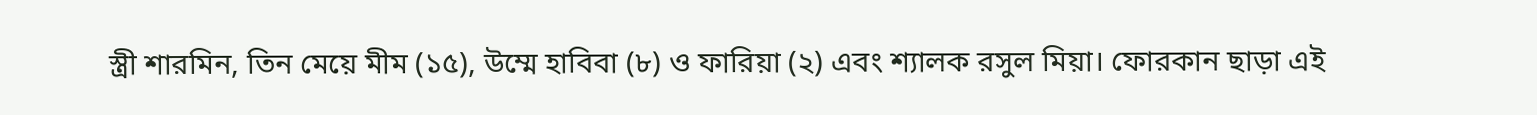স্ত্রী শারমিন, তিন মেয়ে মীম (১৫), উম্মে হাবিবা (৮) ও ফারিয়া (২) এবং শ্যালক রসুল মিয়া। ফোরকান ছাড়া এই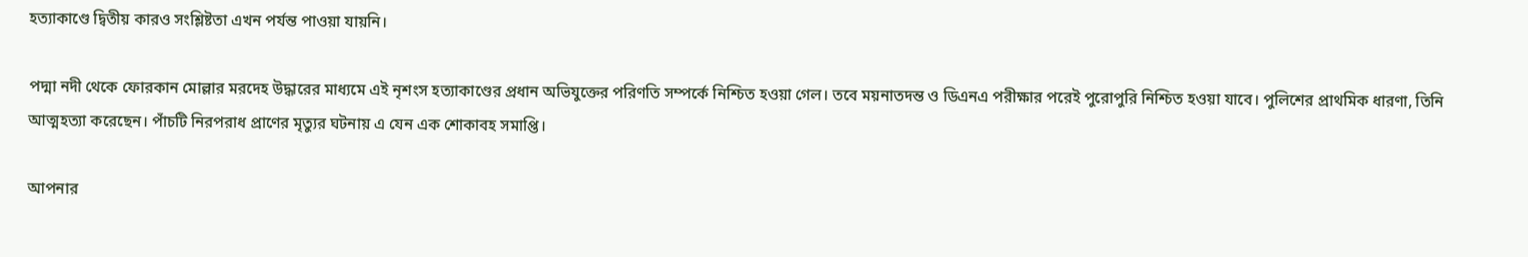হত্যাকাণ্ডে দ্বিতীয় কারও সংশ্লিষ্টতা এখন পর্যন্ত পাওয়া যায়নি।

পদ্মা নদী থেকে ফোরকান মোল্লার মরদেহ উদ্ধারের মাধ্যমে এই নৃশংস হত্যাকাণ্ডের প্রধান অভিযুক্তের পরিণতি সম্পর্কে নিশ্চিত হওয়া গেল। তবে ময়নাতদন্ত ও ডিএনএ পরীক্ষার পরেই পুরোপুরি নিশ্চিত হওয়া যাবে। পুলিশের প্রাথমিক ধারণা, তিনি আত্মহত্যা করেছেন। পাঁচটি নিরপরাধ প্রাণের মৃত্যুর ঘটনায় এ যেন এক শোকাবহ সমাপ্তি।

আপনার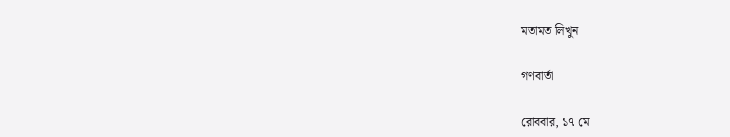মতামত লিখুন

গণবার্তা

রোববার, ১৭ মে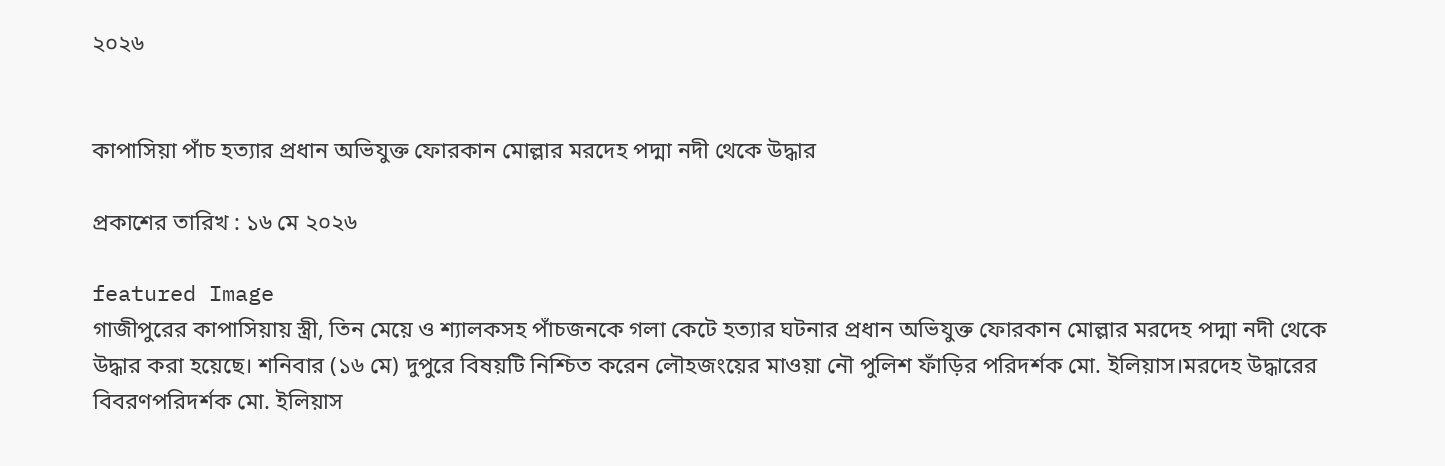২০২৬


কাপাসিয়া পাঁচ হত্যার প্রধান অভিযুক্ত ফোরকান মোল্লার মরদেহ পদ্মা নদী থেকে উদ্ধার

প্রকাশের তারিখ : ১৬ মে ২০২৬

featured Image
গাজীপুরের কাপাসিয়ায় স্ত্রী, তিন মেয়ে ও শ্যালকসহ পাঁচজনকে গলা কেটে হত্যার ঘটনার প্রধান অভিযুক্ত ফোরকান মোল্লার মরদেহ পদ্মা নদী থেকে উদ্ধার করা হয়েছে। শনিবার (১৬ মে) দুপুরে বিষয়টি নিশ্চিত করেন লৌহজংয়ের মাওয়া নৌ পুলিশ ফাঁড়ির পরিদর্শক মো. ইলিয়াস।মরদেহ উদ্ধারের বিবরণপরিদর্শক মো. ইলিয়াস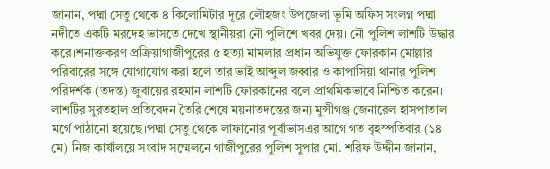জানান, পদ্মা সেতু থেকে ৪ কিলোমিটার দূরে লৌহজং উপজেলা ভূমি অফিস সংলগ্ন পদ্মা নদীতে একটি মরদেহ ভাসতে দেখে স্থানীয়রা নৌ পুলিশে খবর দেয়। নৌ পুলিশ লাশটি উদ্ধার করে।শনাক্তকরণ প্রক্রিয়াগাজীপুরের ৫ হত্যা মামলার প্রধান অভিযুক্ত ফোরকান মোল্লার পরিবারের সঙ্গে যোগাযোগ করা হলে তার ভাই আব্দুল জব্বার ও কাপাসিয়া থানার পুলিশ পরিদর্শক (তদন্ত) জুবায়ের রহমান লাশটি ফোরকানের বলে প্রাথমিকভাবে নিশ্চিত করেন। লাশটির সুরতহাল প্রতিবেদন তৈরি শেষে ময়নাতদন্তের জন্য মুন্সীগঞ্জ জেনারেল হাসপাতাল মর্গে পাঠানো হয়েছে।পদ্মা সেতু থেকে লাফানোর পূর্বাভাসএর আগে গত বৃহস্পতিবার (১৪ মে) নিজ কার্যালয়ে সংবাদ সম্মেলনে গাজীপুরের পুলিশ সুপার মো. শরিফ উদ্দীন জানান,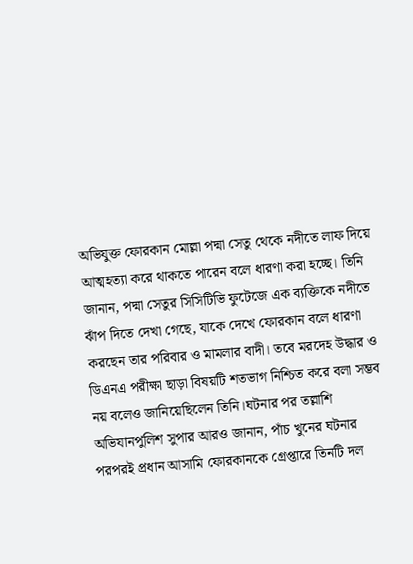অভিযুক্ত ফোরকান মোল্লা পদ্মা সেতু থেকে নদীতে লাফ দিয়ে আত্মহত্যা করে থাকতে পারেন বলে ধারণা করা হচ্ছে। তিনি জানান, পদ্মা সেতুর সিসিটিভি ফুটেজে এক ব্যক্তিকে নদীতে ঝাঁপ দিতে দেখা গেছে, যাকে দেখে ফোরকান বলে ধারণা করছেন তার পরিবার ও মামলার বাদী। তবে মরদেহ উদ্ধার ও ডিএনএ পরীক্ষা ছাড়া বিষয়টি শতভাগ নিশ্চিত করে বলা সম্ভব নয় বলেও জানিয়েছিলেন তিনি।ঘটনার পর তল্লাশি অভিযানপুলিশ সুপার আরও জানান, পাঁচ খুনের ঘটনার পরপরই প্রধান আসামি ফোরকানকে গ্রেপ্তারে তিনটি দল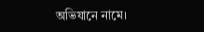অভিযানে নামে।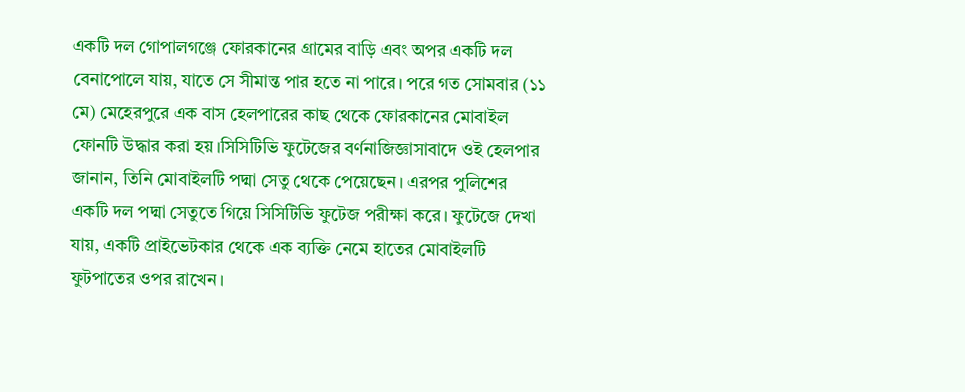একটি দল গোপালগঞ্জে ফোরকানের গ্রামের বাড়ি এবং অপর একটি দল বেনাপোলে যায়, যাতে সে সীমান্ত পার হতে না পারে। পরে গত সোমবার (১১ মে) মেহেরপুরে এক বাস হেলপারের কাছ থেকে ফোরকানের মোবাইল ফোনটি উদ্ধার করা হয়।সিসিটিভি ফুটেজের বর্ণনাজিজ্ঞাসাবাদে ওই হেলপার জানান, তিনি মোবাইলটি পদ্মা সেতু থেকে পেয়েছেন। এরপর পুলিশের একটি দল পদ্মা সেতুতে গিয়ে সিসিটিভি ফুটেজ পরীক্ষা করে। ফুটেজে দেখা যায়, একটি প্রাইভেটকার থেকে এক ব্যক্তি নেমে হাতের মোবাইলটি ফুটপাতের ওপর রাখেন।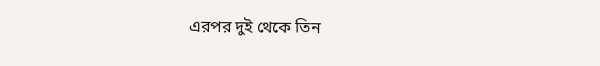এরপর দুই থেকে তিন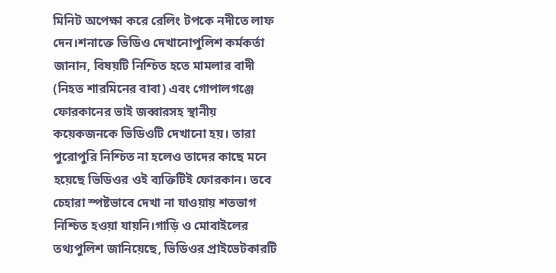মিনিট অপেক্ষা করে রেলিং টপকে নদীতে লাফ দেন।শনাক্তে ভিডিও দেখানোপুলিশ কর্মকর্তা জানান, বিষয়টি নিশ্চিত হতে মামলার বাদী (নিহত শারমিনের বাবা) এবং গোপালগঞ্জে ফোরকানের ভাই জব্বারসহ স্থানীয় কয়েকজনকে ভিডিওটি দেখানো হয়। তারা পুরোপুরি নিশ্চিত না হলেও তাদের কাছে মনে হয়েছে ভিডিওর ওই ব্যক্তিটিই ফোরকান। তবে চেহারা স্পষ্টভাবে দেখা না যাওয়ায় শতভাগ নিশ্চিত হওয়া যায়নি।গাড়ি ও মোবাইলের তথ্যপুলিশ জানিয়েছে, ভিডিওর প্রাইভেটকারটি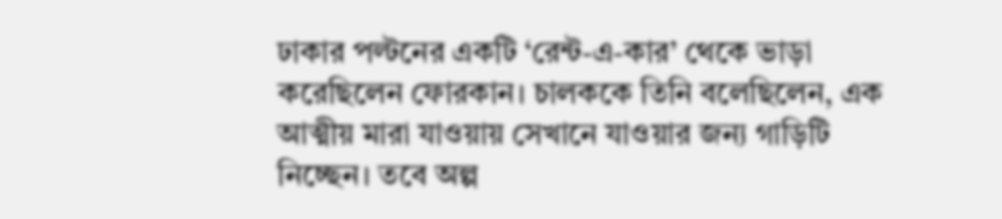ঢাকার পল্টনের একটি ‘রেন্ট-এ-কার’ থেকে ভাড়া করেছিলেন ফোরকান। চালককে তিনি বলেছিলেন, এক আত্মীয় মারা যাওয়ায় সেখানে যাওয়ার জন্য গাড়িটি নিচ্ছেন। তবে অল্প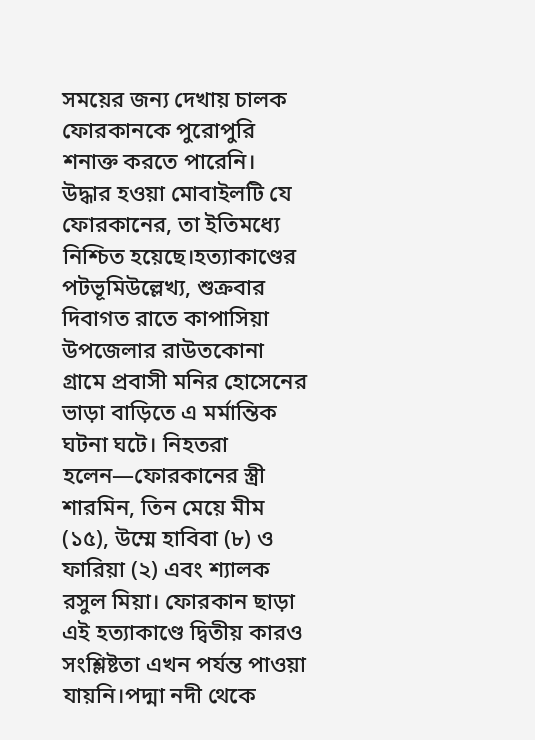সময়ের জন্য দেখায় চালক ফোরকানকে পুরোপুরি শনাক্ত করতে পারেনি। উদ্ধার হওয়া মোবাইলটি যে ফোরকানের, তা ইতিমধ্যে নিশ্চিত হয়েছে।হত্যাকাণ্ডের পটভূমিউল্লেখ্য, শুক্রবার দিবাগত রাতে কাপাসিয়া উপজেলার রাউতকোনা গ্রামে প্রবাসী মনির হোসেনের ভাড়া বাড়িতে এ মর্মান্তিক ঘটনা ঘটে। নিহতরা হলেন—ফোরকানের স্ত্রী শারমিন, তিন মেয়ে মীম (১৫), উম্মে হাবিবা (৮) ও ফারিয়া (২) এবং শ্যালক রসুল মিয়া। ফোরকান ছাড়া এই হত্যাকাণ্ডে দ্বিতীয় কারও সংশ্লিষ্টতা এখন পর্যন্ত পাওয়া যায়নি।পদ্মা নদী থেকে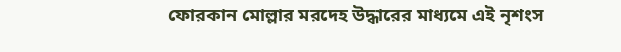ফোরকান মোল্লার মরদেহ উদ্ধারের মাধ্যমে এই নৃশংস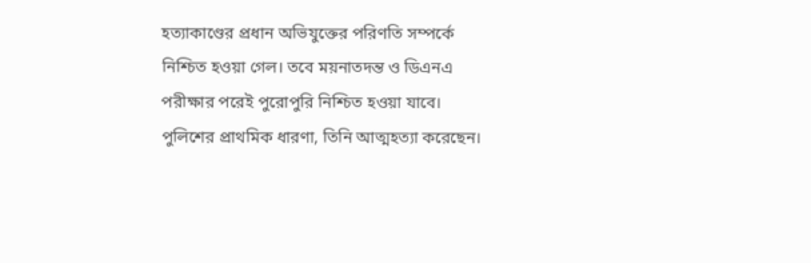হত্যাকাণ্ডের প্রধান অভিযুক্তের পরিণতি সম্পর্কে নিশ্চিত হওয়া গেল। তবে ময়নাতদন্ত ও ডিএনএ পরীক্ষার পরেই পুরোপুরি নিশ্চিত হওয়া যাবে। পুলিশের প্রাথমিক ধারণা, তিনি আত্মহত্যা করেছেন।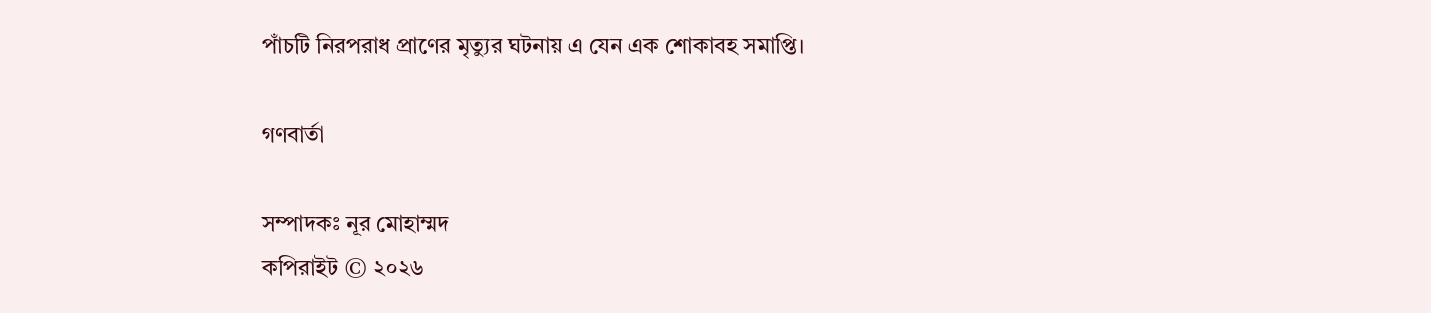পাঁচটি নিরপরাধ প্রাণের মৃত্যুর ঘটনায় এ যেন এক শোকাবহ সমাপ্তি।

গণবার্তা

সম্পাদকঃ নূর মোহাম্মদ
কপিরাইট © ২০২৬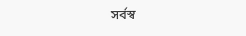সর্বস্ব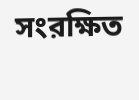সংরক্ষিত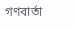গণবার্তা